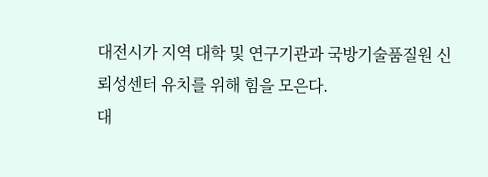대전시가 지역 대학 및 연구기관과 국방기술품질원 신뢰성센터 유치를 위해 힘을 모은다.
대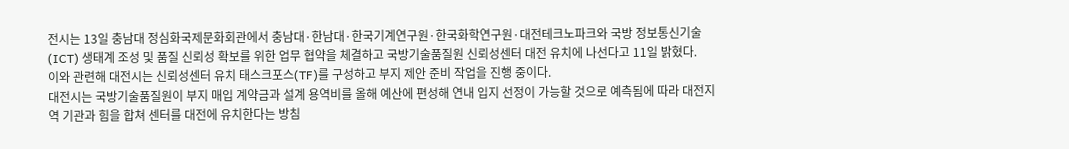전시는 13일 충남대 정심화국제문화회관에서 충남대·한남대·한국기계연구원·한국화학연구원·대전테크노파크와 국방 정보통신기술(ICT) 생태계 조성 및 품질 신뢰성 확보를 위한 업무 협약을 체결하고 국방기술품질원 신뢰성센터 대전 유치에 나선다고 11일 밝혔다.
이와 관련해 대전시는 신뢰성센터 유치 태스크포스(TF)를 구성하고 부지 제안 준비 작업을 진행 중이다.
대전시는 국방기술품질원이 부지 매입 계약금과 설계 용역비를 올해 예산에 편성해 연내 입지 선정이 가능할 것으로 예측됨에 따라 대전지역 기관과 힘을 합쳐 센터를 대전에 유치한다는 방침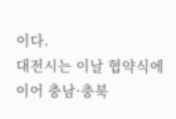이다.
대전시는 이날 협약식에 이어 충남·충북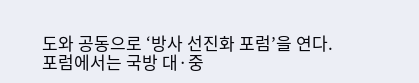도와 공동으로 ‘방사 선진화 포럼’을 연다.
포럼에서는 국방 대·중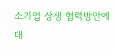소기업 상생 협력방안에 대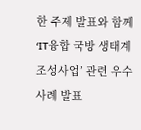한 주제 발표와 함께 ‘IT융합 국방 생태계 조성사업’ 관련 우수 사례 발표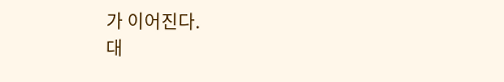가 이어진다.
대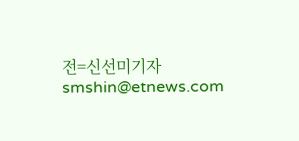전=신선미기자 smshin@etnews.com